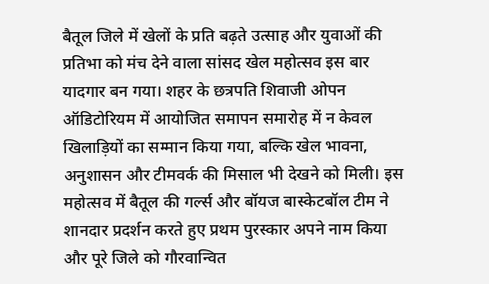बैतूल जिले में खेलों के प्रति बढ़ते उत्साह और युवाओं की प्रतिभा को मंच देने वाला सांसद खेल महोत्सव इस बार यादगार बन गया। शहर के छत्रपति शिवाजी ओपन ऑडिटोरियम में आयोजित समापन समारोह में न केवल खिलाड़ियों का सम्मान किया गया, बल्कि खेल भावना, अनुशासन और टीमवर्क की मिसाल भी देखने को मिली। इस महोत्सव में बैतूल की गर्ल्स और बॉयज बास्केटबॉल टीम ने शानदार प्रदर्शन करते हुए प्रथम पुरस्कार अपने नाम किया और पूरे जिले को गौरवान्वित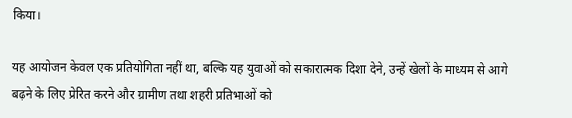किया।

यह आयोजन केवल एक प्रतियोगिता नहीं था, बल्कि यह युवाओं को सकारात्मक दिशा देने, उन्हें खेलों के माध्यम से आगे बढ़ने के लिए प्रेरित करने और ग्रामीण तथा शहरी प्रतिभाओं को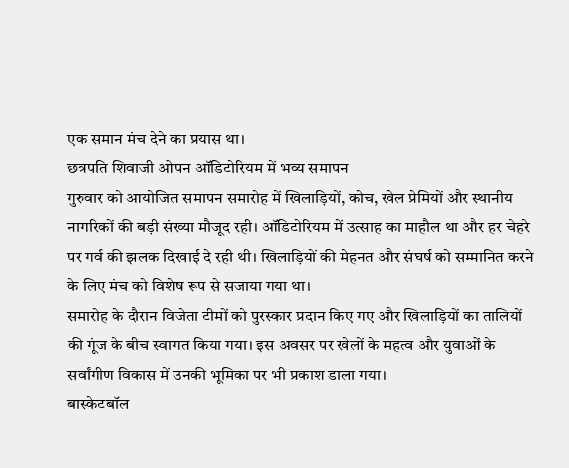एक समान मंच देने का प्रयास था।
छत्रपति शिवाजी ओपन ऑडिटोरियम में भव्य समापन
गुरुवार को आयोजित समापन समारोह में खिलाड़ियों, कोच, खेल प्रेमियों और स्थानीय नागरिकों की बड़ी संख्या मौजूद रही। ऑडिटोरियम में उत्साह का माहौल था और हर चेहरे पर गर्व की झलक दिखाई दे रही थी। खिलाड़ियों की मेहनत और संघर्ष को सम्मानित करने के लिए मंच को विशेष रूप से सजाया गया था।
समारोह के दौरान विजेता टीमों को पुरस्कार प्रदान किए गए और खिलाड़ियों का तालियों की गूंज के बीच स्वागत किया गया। इस अवसर पर खेलों के महत्व और युवाओं के सर्वांगीण विकास में उनकी भूमिका पर भी प्रकाश डाला गया।
बास्केटबॉल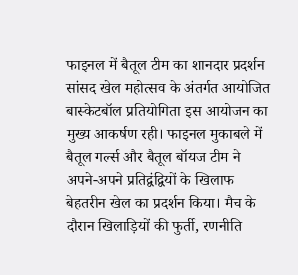फाइनल में बैतूल टीम का शानदार प्रदर्शन
सांसद खेल महोत्सव के अंतर्गत आयोजित बास्केटबॉल प्रतियोगिता इस आयोजन का मुख्य आकर्षण रही। फाइनल मुकाबले में बैतूल गर्ल्स और बैतूल बॉयज टीम ने अपने-अपने प्रतिद्वंद्वियों के खिलाफ बेहतरीन खेल का प्रदर्शन किया। मैच के दौरान खिलाड़ियों की फुर्ती, रणनीति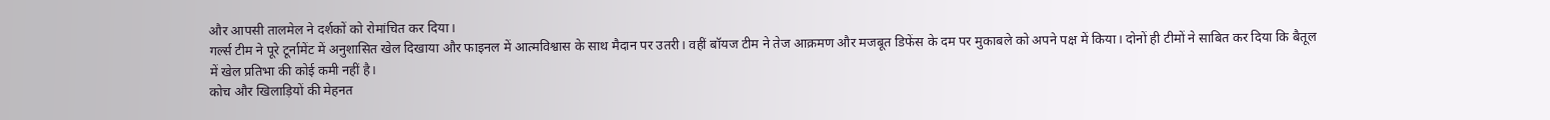और आपसी तालमेल ने दर्शकों को रोमांचित कर दिया।
गर्ल्स टीम ने पूरे टूर्नामेंट में अनुशासित खेल दिखाया और फाइनल में आत्मविश्वास के साथ मैदान पर उतरी। वहीं बॉयज टीम ने तेज आक्रमण और मजबूत डिफेंस के दम पर मुकाबले को अपने पक्ष में किया। दोनों ही टीमों ने साबित कर दिया कि बैतूल में खेल प्रतिभा की कोई कमी नहीं है।
कोच और खिलाड़ियों की मेहनत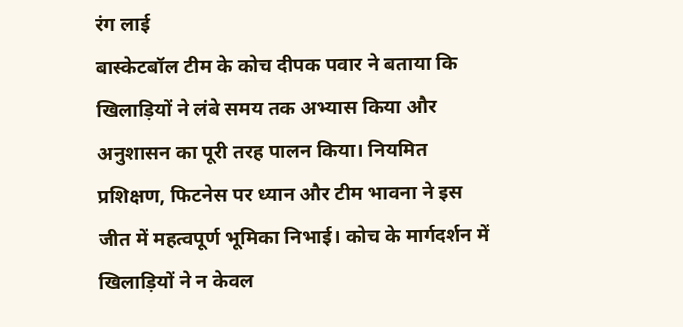रंग लाई
बास्केटबॉल टीम के कोच दीपक पवार ने बताया कि खिलाड़ियों ने लंबे समय तक अभ्यास किया और अनुशासन का पूरी तरह पालन किया। नियमित प्रशिक्षण, फिटनेस पर ध्यान और टीम भावना ने इस जीत में महत्वपूर्ण भूमिका निभाई। कोच के मार्गदर्शन में खिलाड़ियों ने न केवल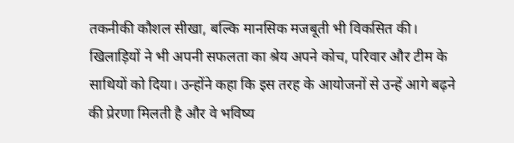तकनीकी कौशल सीखा, बल्कि मानसिक मजबूती भी विकसित की।
खिलाड़ियों ने भी अपनी सफलता का श्रेय अपने कोच, परिवार और टीम के साथियों को दिया। उन्होंने कहा कि इस तरह के आयोजनों से उन्हें आगे बढ़ने की प्रेरणा मिलती है और वे भविष्य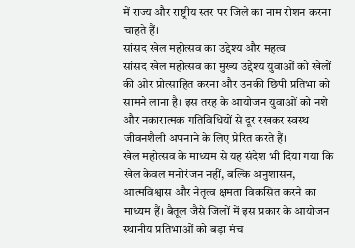में राज्य और राष्ट्रीय स्तर पर जिले का नाम रोशन करना चाहते हैं।
सांसद खेल महोत्सव का उद्देश्य और महत्व
सांसद खेल महोत्सव का मुख्य उद्देश्य युवाओं को खेलों की ओर प्रोत्साहित करना और उनकी छिपी प्रतिभा को सामने लाना है। इस तरह के आयोजन युवाओं को नशे और नकारात्मक गतिविधियों से दूर रखकर स्वस्थ जीवनशैली अपनाने के लिए प्रेरित करते हैं।
खेल महोत्सव के माध्यम से यह संदेश भी दिया गया कि खेल केवल मनोरंजन नहीं, बल्कि अनुशासन, आत्मविश्वास और नेतृत्व क्षमता विकसित करने का माध्यम हैं। बैतूल जैसे जिलों में इस प्रकार के आयोजन स्थानीय प्रतिभाओं को बड़ा मंच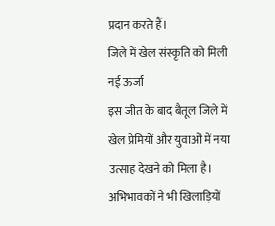प्रदान करते हैं।
जिले में खेल संस्कृति को मिली नई ऊर्जा
इस जीत के बाद बैतूल जिले में खेल प्रेमियों और युवाओं में नया उत्साह देखने को मिला है। अभिभावकों ने भी खिलाड़ियों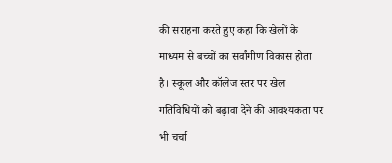की सराहना करते हुए कहा कि खेलों के माध्यम से बच्चों का सर्वांगीण विकास होता है। स्कूल और कॉलेज स्तर पर खेल गतिविधियों को बढ़ावा देने की आवश्यकता पर भी चर्चा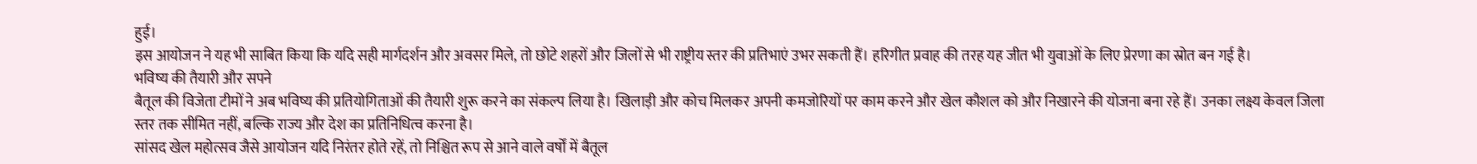हुई।
इस आयोजन ने यह भी साबित किया कि यदि सही मार्गदर्शन और अवसर मिले, तो छोटे शहरों और जिलों से भी राष्ट्रीय स्तर की प्रतिभाएं उभर सकती हैं। हरिगीत प्रवाह की तरह यह जीत भी युवाओं के लिए प्रेरणा का स्रोत बन गई है।
भविष्य की तैयारी और सपने
बैतूल की विजेता टीमों ने अब भविष्य की प्रतियोगिताओं की तैयारी शुरू करने का संकल्प लिया है। खिलाड़ी और कोच मिलकर अपनी कमजोरियों पर काम करने और खेल कौशल को और निखारने की योजना बना रहे हैं। उनका लक्ष्य केवल जिला स्तर तक सीमित नहीं, बल्कि राज्य और देश का प्रतिनिधित्व करना है।
सांसद खेल महोत्सव जैसे आयोजन यदि निरंतर होते रहें, तो निश्चित रूप से आने वाले वर्षों में बैतूल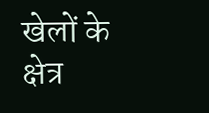खेलों के क्षेत्र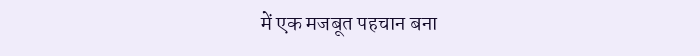में एक मजबूत पहचान बना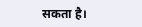सकता है।